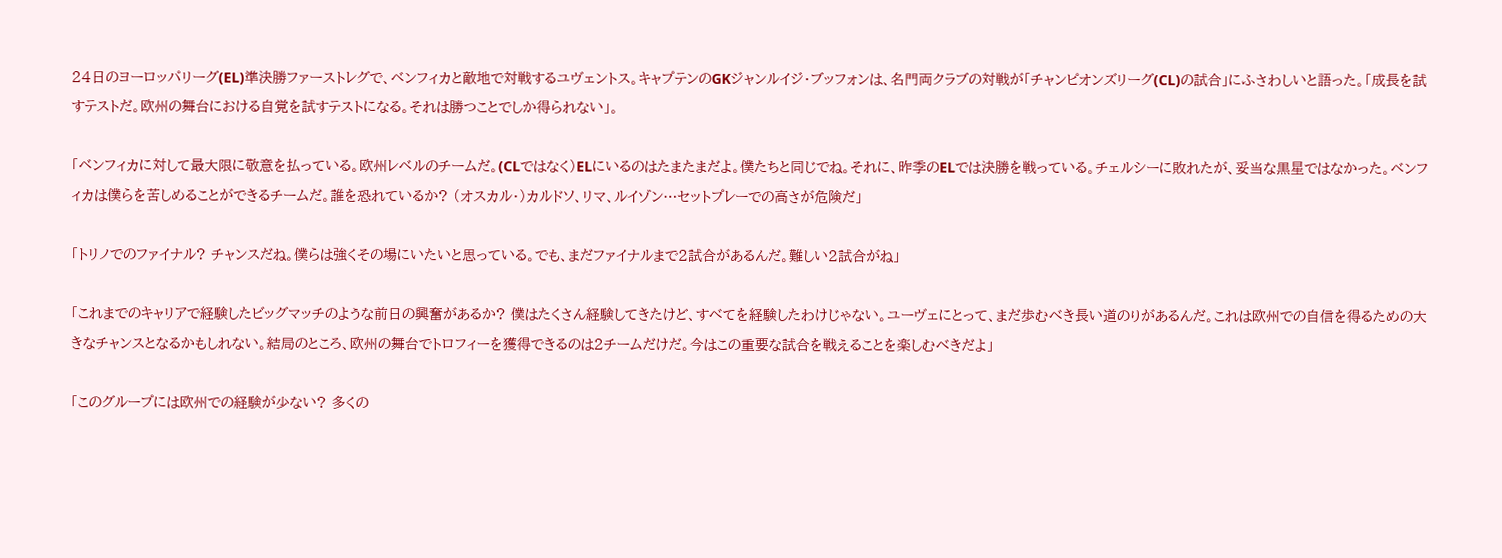24日のヨーロッパリーグ(EL)準決勝ファーストレグで、ベンフィカと敵地で対戦するユヴェントス。キャプテンのGKジャンルイジ・ブッフォンは、名門両クラブの対戦が「チャンピオンズリーグ(CL)の試合」にふさわしいと語った。「成長を試すテストだ。欧州の舞台における自覚を試すテストになる。それは勝つことでしか得られない」。

「ベンフィカに対して最大限に敬意を払っている。欧州レベルのチームだ。(CLではなく)ELにいるのはたまたまだよ。僕たちと同じでね。それに、昨季のELでは決勝を戦っている。チェルシーに敗れたが、妥当な黒星ではなかった。ベンフィカは僕らを苦しめることができるチームだ。誰を恐れているか? (オスカル・)カルドソ、リマ、ルイゾン…セットプレーでの高さが危険だ」

「トリノでのファイナル? チャンスだね。僕らは強くその場にいたいと思っている。でも、まだファイナルまで2試合があるんだ。難しい2試合がね」

「これまでのキャリアで経験したビッグマッチのような前日の興奮があるか? 僕はたくさん経験してきたけど、すべてを経験したわけじゃない。ユーヴェにとって、まだ歩むべき長い道のりがあるんだ。これは欧州での自信を得るための大きなチャンスとなるかもしれない。結局のところ、欧州の舞台でトロフィーを獲得できるのは2チームだけだ。今はこの重要な試合を戦えることを楽しむべきだよ」

「このグループには欧州での経験が少ない? 多くの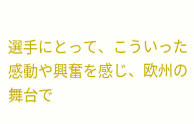選手にとって、こういった感動や興奮を感じ、欧州の舞台で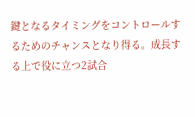鍵となるタイミングをコントロールするためのチャンスとなり得る。成長する上で役に立つ2試合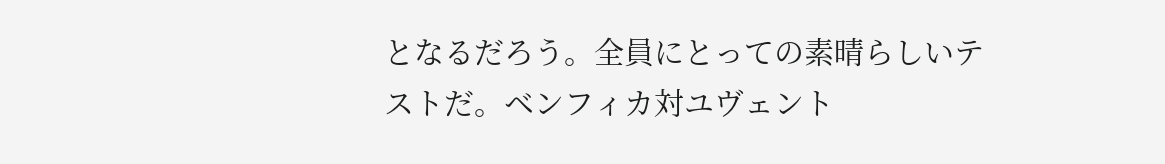となるだろう。全員にとっての素晴らしいテストだ。ベンフィカ対ユヴェント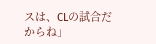スは、CLの試合だからね」